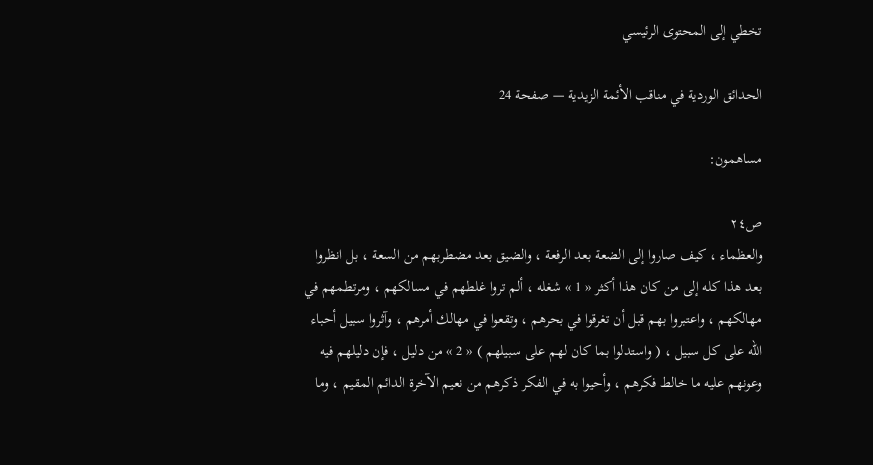تخطي إلى المحتوى الرئيسي

الحدائق الوردية في مناقب الأئمة الزيدية — صفحة 24

مساهمون:

ص٢٤
والعظماء ، كيف صاروا إلى الضعة بعد الرفعة ، والضيق بعد مضطربهم من السعة ، بل انظروا بعد هذا كله إلى من كان هذا أكثر « 1 » شغله ، ألم تروا غلطهم في مسالكهم ، ومرتطمهم في مهالكهم ، واعتبروا بهم قبل أن تغرقوا في بحرهم ، وتقعوا في مهالك أمرهم ، وآثروا سبيل أحباء الله على كل سبيل ، ( واستدلوا بما كان لهم على سبيلهم ) « 2 » من دليل ، فإن دليلهم فيه وعونهم عليه ما خالط فكرهم ، وأحيوا به في الفكر ذكرهم من نعيم الآخرة الدائم المقيم ، وما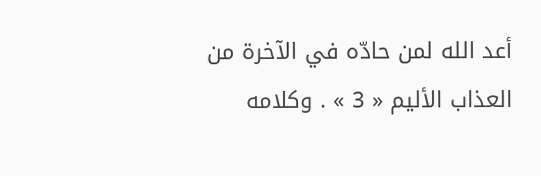أعد الله لمن حادّه في الآخرة من العذاب الأليم « 3 » . وكلامه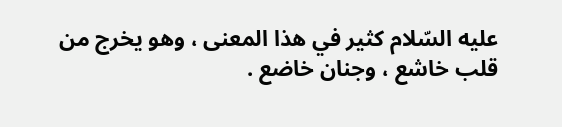عليه السّلام كثير في هذا المعنى ، وهو يخرج من قلب خاشع ، وجنان خاضع .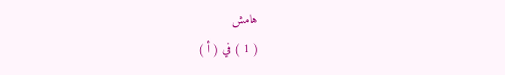هامش
( 1 ) في ( أ )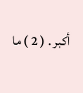أكبر . ( 2 ) ما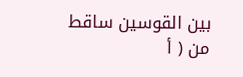بين القوسين ساقط من ( أ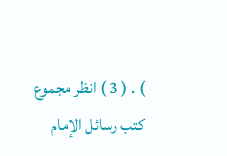) . ( 3 ) انظر مجموع كتب رسائل الإمام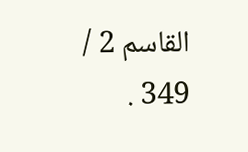القاسم 2 / 349 .